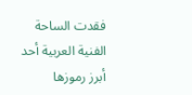فقدت الساحة الفنية العربية أحد أبرز رموزها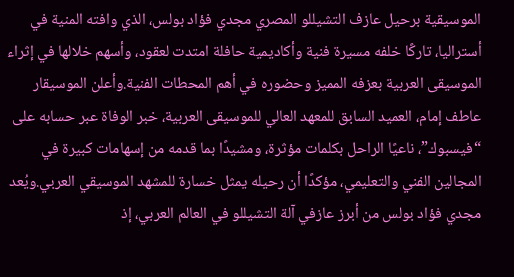الموسيقية برحيل عازف التشيللو المصري مجدي فؤاد بولس، الذي وافته المنية في أستراليا، تاركًا خلفه مسيرة فنية وأكاديمية حافلة امتدت لعقود، وأسهم خلالها في إثراء الموسيقى العربية بعزفه المميز وحضوره في أهم المحطات الفنية.وأعلن الموسيقار عاطف إمام، العميد السابق للمعهد العالي للموسيقى العربية، خبر الوفاة عبر حسابه على “فيسبوك”، ناعيًا الراحل بكلمات مؤثرة، ومشيدًا بما قدمه من إسهامات كبيرة في المجالين الفني والتعليمي، مؤكدًا أن رحيله يمثل خسارة للمشهد الموسيقي العربي.ويُعد مجدي فؤاد بولس من أبرز عازفي آلة التشيللو في العالم العربي، إذ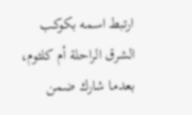ارتبط اسمه بكوكب الشرق الراحلة أم كلثوم، بعدما شارك ضمن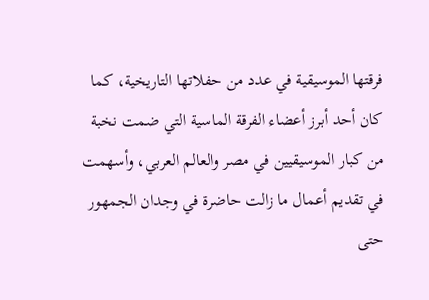فرقتها الموسيقية في عدد من حفلاتها التاريخية، كما كان أحد أبرز أعضاء الفرقة الماسية التي ضمت نخبة من كبار الموسيقيين في مصر والعالم العربي، وأسهمت في تقديم أعمال ما زالت حاضرة في وجدان الجمهور حتى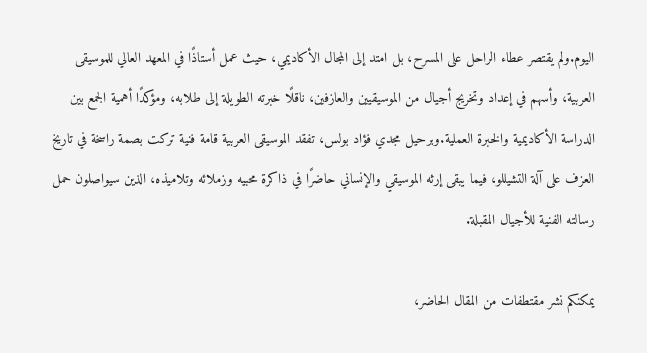اليوم.ولم يقتصر عطاء الراحل على المسرح، بل امتد إلى المجال الأكاديمي، حيث عمل أستاذًا في المعهد العالي للموسيقى العربية، وأسهم في إعداد وتخريج أجيال من الموسيقيين والعازفين، ناقلًا خبرته الطويلة إلى طلابه، ومؤكدًا أهمية الجمع بين الدراسة الأكاديمية والخبرة العملية.وبرحيل مجدي فؤاد بولس، تفقد الموسيقى العربية قامة فنية تركت بصمة راسخة في تاريخ العزف على آلة التشيللو، فيما يبقى إرثه الموسيقي والإنساني حاضرًا في ذاكرة محبيه وزملائه وتلاميذه، الذين سيواصلون حمل رسالته الفنية للأجيال المقبلة.

يمكنكم نشر مقتطفات من المقال الحاضر،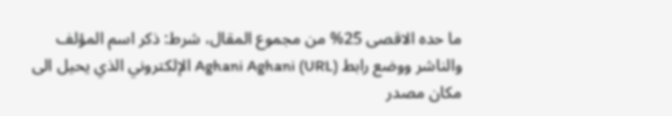ما حده الاقصى 25% من مجموع المقال، شرط: ذكر اسم المؤلف والناشر ووضع رابط Aghani Aghani (URL) الإلكتروني الذي يحيل الى مكان مصدر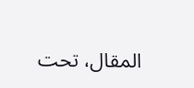المقال، تحت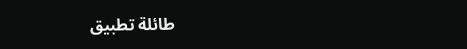طائلة تطبيق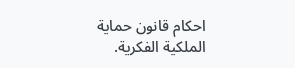احكام قانون حماية الملكية الفكرية.